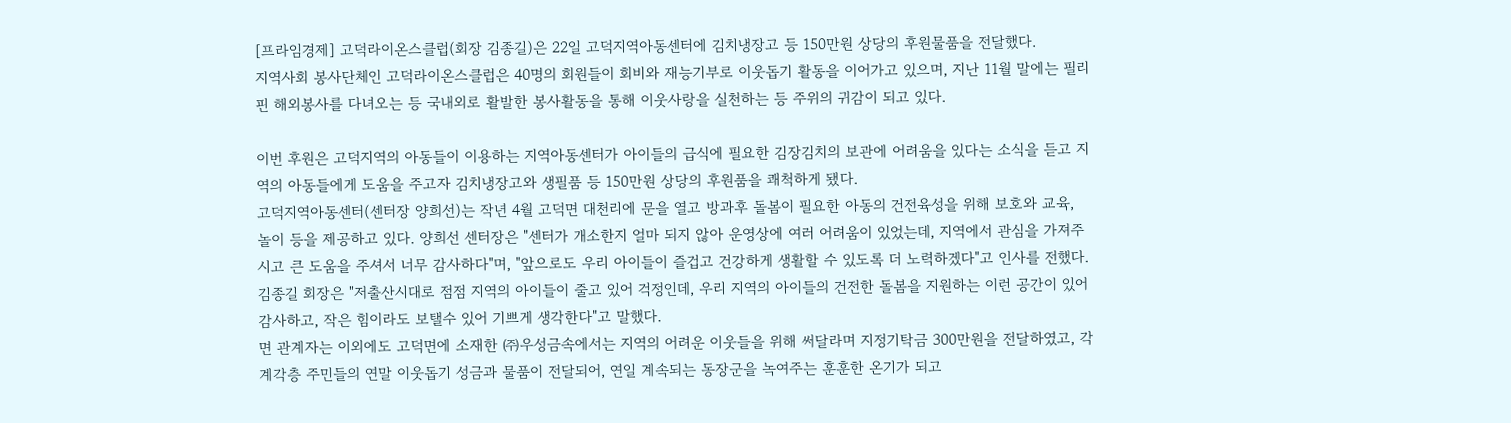[프라임경제] 고덕라이온스클럽(회장 김종길)은 22일 고덕지역아동센터에 김치냉장고 등 150만원 상당의 후원물품을 전달했다.
지역사회 봉사단체인 고덕라이온스클럽은 40명의 회원들이 회비와 재능기부로 이웃돕기 활동을 이어가고 있으며, 지난 11월 말에는 필리핀 해외봉사를 다녀오는 등 국내외로 활발한 봉사활동을 통해 이웃사랑을 실천하는 등 주위의 귀감이 되고 있다.

이번 후원은 고덕지역의 아동들이 이용하는 지역아동센터가 아이들의 급식에 필요한 김장김치의 보관에 어려움을 있다는 소식을 듣고 지역의 아동들에게 도움을 주고자 김치냉장고와 생필품 등 150만원 상당의 후원품을 쾌척하게 됐다.
고덕지역아동센터(센터장 양희선)는 작년 4월 고덕면 대천리에 문을 열고 방과후 돌봄이 필요한 아동의 건전육성을 위해 보호와 교육, 놀이 등을 제공하고 있다. 양희선 센터장은 "센터가 개소한지 얼마 되지 않아 운영상에 여러 어려움이 있었는데, 지역에서 관심을 가져주시고 큰 도움을 주셔서 너무 감사하다"며, "앞으로도 우리 아이들이 즐겁고 건강하게 생활할 수 있도록 더 노력하겠다"고 인사를 전했다.
김종길 회장은 "저출산시대로 점점 지역의 아이들이 줄고 있어 걱정인데, 우리 지역의 아이들의 건전한 돌봄을 지원하는 이런 공간이 있어 감사하고, 작은 힘이라도 보탤수 있어 기쁘게 생각한다"고 말했다.
면 관계자는 이외에도 고덕면에 소재한 ㈜우성금속에서는 지역의 어려운 이웃들을 위해 써달라며 지정기탁금 300만원을 전달하였고, 각계각층 주민들의 연말 이웃돕기 성금과 물품이 전달되어, 연일 계속되는 동장군을 녹여주는 훈훈한 온기가 되고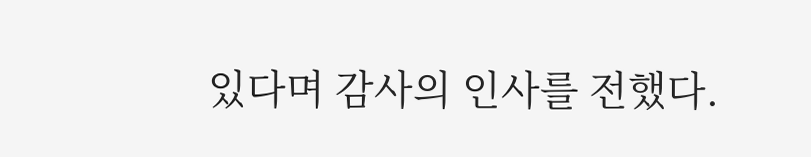있다며 감사의 인사를 전했다.